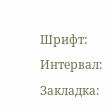Шрифт:
Интервал:
Закладка: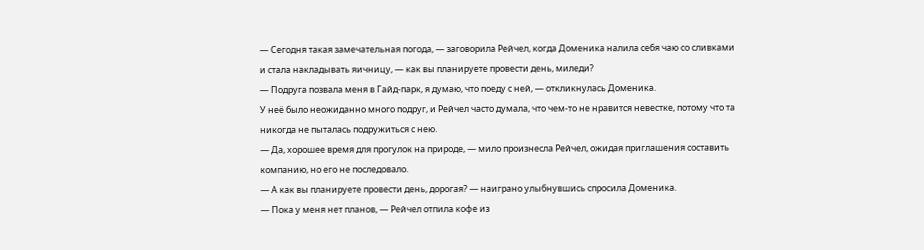— Сегодня такая замечательная погода, — заговорила Рейчел, когда Доменика налила себя чаю со сливками и стала накладывать яичницу, — как вы планируете провести день, миледи?
— Подруга позвала меня в Гайд-парк, я думаю, что поеду с ней, — откликнулась Доменика.
У неё было неожиданно много подруг, и Рейчел часто думала, что чем-то не нравится невестке, потому что та никогда не пыталась подружиться с нею.
— Да, хорошее время для прогулок на природе, — мило произнесла Рейчел, ожидая приглашения составить компанию, но его не последовало.
— А как вы планируете провести день, дорогая? — наиграно улыбнувшись спросила Доменика.
— Пока у меня нет планов, — Рейчел отпила кофе из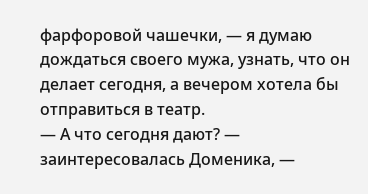фарфоровой чашечки, — я думаю дождаться своего мужа, узнать, что он делает сегодня, а вечером хотела бы отправиться в театр.
— А что сегодня дают? — заинтересовалась Доменика, —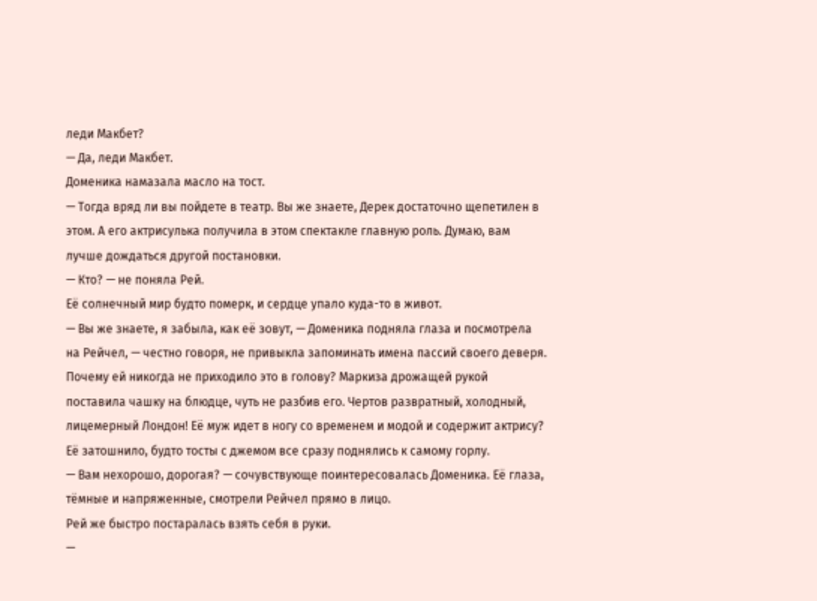леди Макбет?
— Да, леди Макбет.
Доменика намазала масло на тост.
— Тогда вряд ли вы пойдете в театр. Вы же знаете, Дерек достаточно щепетилен в этом. А его актрисулька получила в этом спектакле главную роль. Думаю, вам лучше дождаться другой постановки.
— Кто? — не поняла Рей.
Её солнечный мир будто померк, и сердце упало куда-то в живот.
— Вы же знаете, я забыла, как её зовут, — Доменика подняла глаза и посмотрела на Рейчел, — честно говоря, не привыкла запоминать имена пассий своего деверя.
Почему ей никогда не приходило это в голову? Маркиза дрожащей рукой поставила чашку на блюдце, чуть не разбив его. Чертов развратный, холодный, лицемерный Лондон! Её муж идет в ногу со временем и модой и содержит актрису? Её затошнило, будто тосты с джемом все сразу поднялись к самому горлу.
— Вам нехорошо, дорогая? — сочувствующе поинтересовалась Доменика. Её глаза, тёмные и напряженные, смотрели Рейчел прямо в лицо.
Рей же быстро постаралась взять себя в руки.
—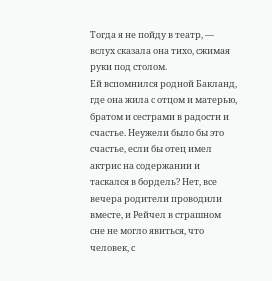Тогда я не пойду в театр, — вслух сказала она тихо, сжимая руки под столом.
Ей вспомнился родной Бакланд, где она жила с отцом и матерью, братом и сестрами в радости и счастье. Неужели было бы это счастье, если бы отец имел актрис на содержании и таскался в бордель? Нет, все вечера родители проводили вместе, и Рейчел в страшном сне не могло явиться, что человек, с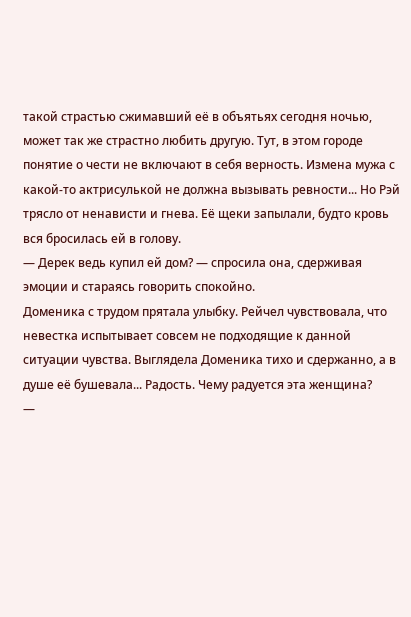такой страстью сжимавший её в объятьях сегодня ночью, может так же страстно любить другую. Тут, в этом городе понятие о чести не включают в себя верность. Измена мужа с какой-то актрисулькой не должна вызывать ревности... Но Рэй трясло от ненависти и гнева. Её щеки запылали, будто кровь вся бросилась ей в голову.
— Дерек ведь купил ей дом? — спросила она, сдерживая эмоции и стараясь говорить спокойно.
Доменика с трудом прятала улыбку. Рейчел чувствовала, что невестка испытывает совсем не подходящие к данной ситуации чувства. Выглядела Доменика тихо и сдержанно, а в душе её бушевала... Радость. Чему радуется эта женщина?
—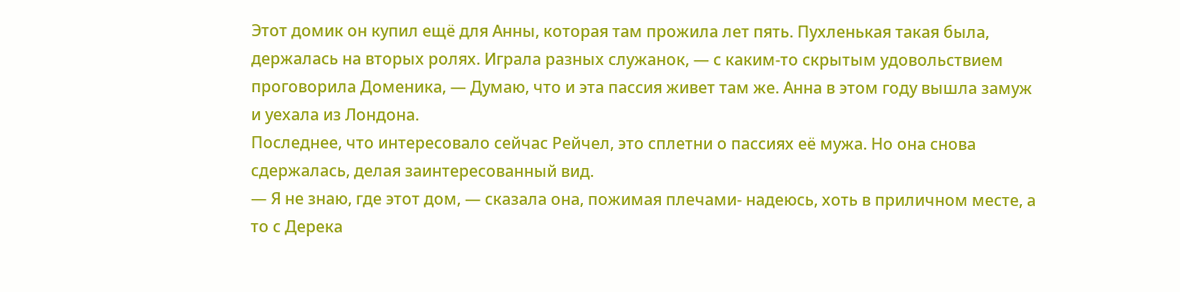Этот домик он купил ещё для Анны, которая там прожила лет пять. Пухленькая такая была, держалась на вторых ролях. Играла разных служанок, — с каким-то скрытым удовольствием проговорила Доменика, — Думаю, что и эта пассия живет там же. Анна в этом году вышла замуж и уехала из Лондона.
Последнее, что интересовало сейчас Рейчел, это сплетни о пассиях её мужа. Но она снова сдержалась, делая заинтересованный вид.
— Я не знаю, где этот дом, — сказала она, пожимая плечами- надеюсь, хоть в приличном месте, а то с Дерека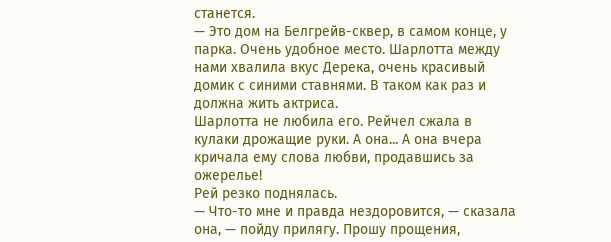станется.
— Это дом на Белгрейв-сквер, в самом конце, у парка. Очень удобное место. Шарлотта между нами хвалила вкус Дерека, очень красивый домик с синими ставнями. В таком как раз и должна жить актриса.
Шарлотта не любила его. Рейчел сжала в кулаки дрожащие руки. А она... А она вчера кричала ему слова любви, продавшись за ожерелье!
Рей резко поднялась.
— Что-то мне и правда нездоровится, — сказала она, — пойду прилягу. Прошу прощения,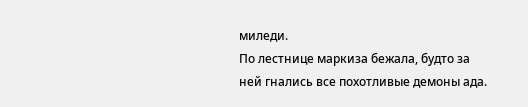миледи.
По лестнице маркиза бежала, будто за ней гнались все похотливые демоны ада.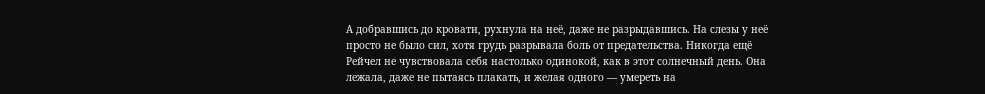А добравшись до кровати, рухнула на неё, даже не разрыдавшись. На слезы у неё просто не было сил, хотя грудь разрывала боль от предательства. Никогда ещё Рейчел не чувствовала себя настолько одинокой, как в этот солнечный день. Она лежала, даже не пытаясь плакать, и желая одного — умереть на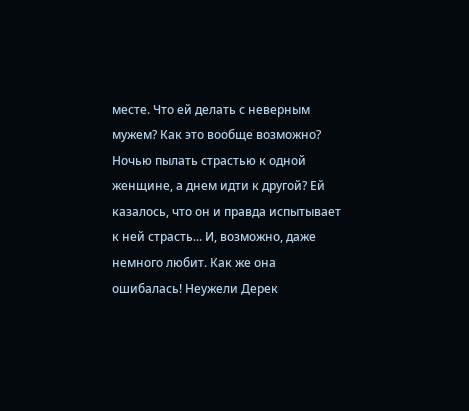месте. Что ей делать с неверным мужем? Как это вообще возможно? Ночью пылать страстью к одной женщине, а днем идти к другой? Ей казалось, что он и правда испытывает к ней страсть... И, возможно, даже немного любит. Как же она ошибалась! Неужели Дерек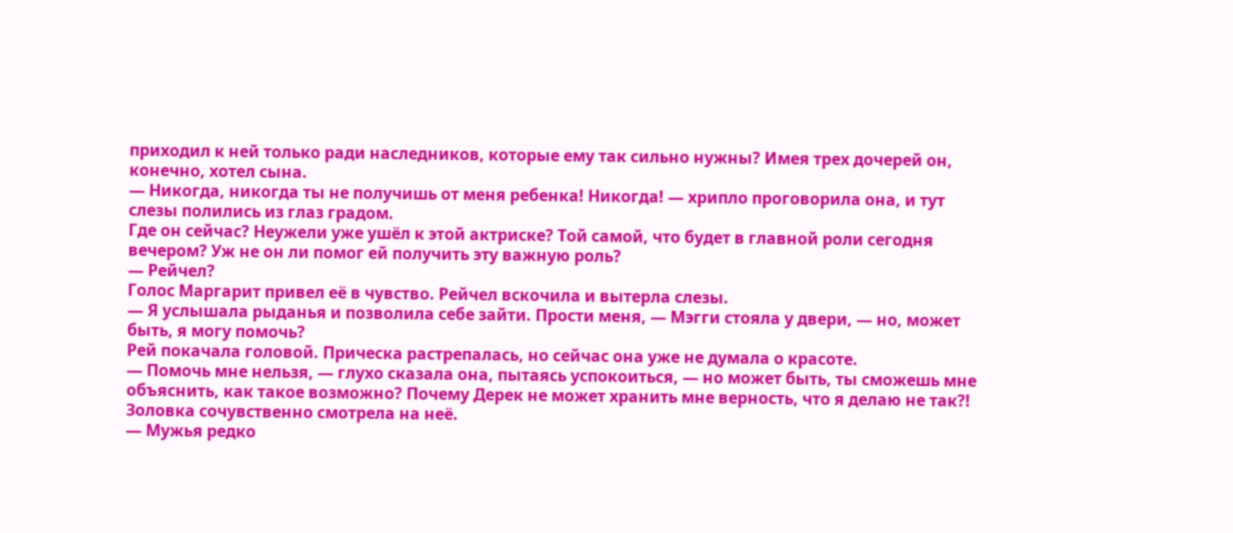приходил к ней только ради наследников, которые ему так сильно нужны? Имея трех дочерей он, конечно, хотел сына.
— Никогда, никогда ты не получишь от меня ребенка! Никогда! — хрипло проговорила она, и тут слезы полились из глаз градом.
Где он сейчас? Неужели уже ушёл к этой актриске? Той самой, что будет в главной роли сегодня вечером? Уж не он ли помог ей получить эту важную роль?
— Рейчел?
Голос Маргарит привел её в чувство. Рейчел вскочила и вытерла слезы.
— Я услышала рыданья и позволила себе зайти. Прости меня, — Мэгги стояла у двери, — но, может быть, я могу помочь?
Рей покачала головой. Прическа растрепалась, но сейчас она уже не думала о красоте.
— Помочь мне нельзя, — глухо сказала она, пытаясь успокоиться, — но может быть, ты сможешь мне объяснить, как такое возможно? Почему Дерек не может хранить мне верность, что я делаю не так?!
Золовка сочувственно смотрела на неё.
— Мужья редко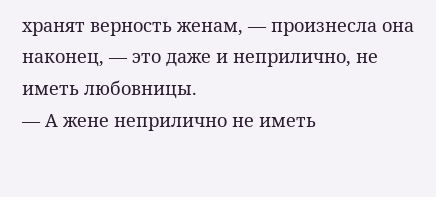хранят верность женам, — произнесла она наконец, — это даже и неприлично, не иметь любовницы.
— А жене неприлично не иметь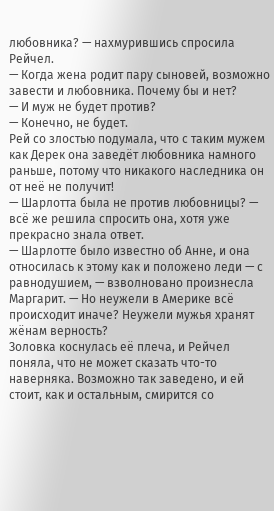любовника? — нахмурившись спросила Рейчел.
— Когда жена родит пару сыновей, возможно завести и любовника. Почему бы и нет?
— И муж не будет против?
— Конечно, не будет.
Рей со злостью подумала, что с таким мужем как Дерек она заведёт любовника намного раньше, потому что никакого наследника он от неё не получит!
— Шарлотта была не против любовницы? — всё же решила спросить она, хотя уже прекрасно знала ответ.
— Шарлотте было известно об Анне, и она относилась к этому как и положено леди — с равнодушием, — взволновано произнесла Маргарит. — Но неужели в Америке всё происходит иначе? Неужели мужья хранят жёнам верность?
Золовка коснулась её плеча, и Рейчел поняла, что не может сказать что-то наверняка. Возможно так заведено, и ей стоит, как и остальным, смирится со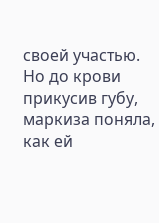своей участью.
Но до крови прикусив губу, маркиза поняла, как ей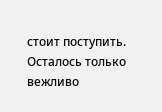стоит поступить. Осталось только вежливо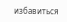избавиться